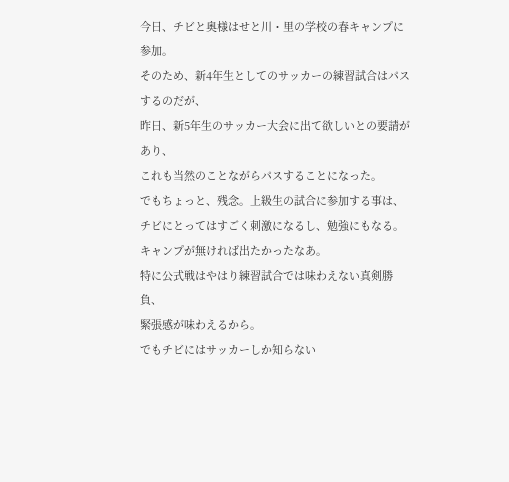今日、チビと奥様はせと川・里の学校の春キャンプに参加。
そのため、新4年生としてのサッカーの練習試合はパスするのだが、
昨日、新5年生のサッカー大会に出て欲しいとの要請があり、
これも当然のことながらパスすることになった。
でもちょっと、残念。上級生の試合に参加する事は、
チビにとってはすごく刺激になるし、勉強にもなる。
キャンプが無ければ出たかったなあ。
特に公式戦はやはり練習試合では味わえない真剣勝負、
緊張感が味わえるから。
でもチビにはサッカーしか知らない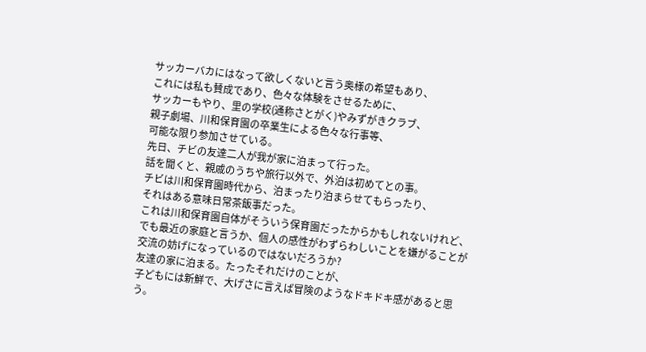サッカーバカにはなって欲しくないと言う奥様の希望もあり、
これには私も賛成であり、色々な体験をさせるために、
サッカーもやり、里の学校(通称さとがく)やみずがきクラブ、
親子劇場、川和保育園の卒業生による色々な行事等、
可能な限り参加させている。
先日、チビの友達二人が我が家に泊まって行った。
話を聞くと、親戚のうちや旅行以外で、外泊は初めてとの事。
チビは川和保育園時代から、泊まったり泊まらせてもらったり、
それはある意味日常茶飯事だった。
これは川和保育園自体がそういう保育園だったからかもしれないけれど、
でも最近の家庭と言うか、個人の感性がわずらわしいことを嫌がることが
交流の妨げになっているのではないだろうか?
友達の家に泊まる。たったそれだけのことが、
子どもには新鮮で、大げさに言えば冒険のようなドキドキ感があると思う。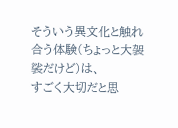そういう異文化と触れ合う体験(ちょっと大袈裟だけど)は、
すごく大切だと思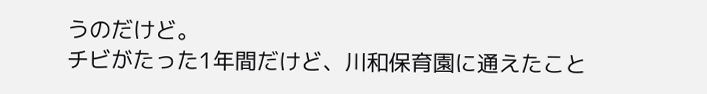うのだけど。
チビがたった1年間だけど、川和保育園に通えたこと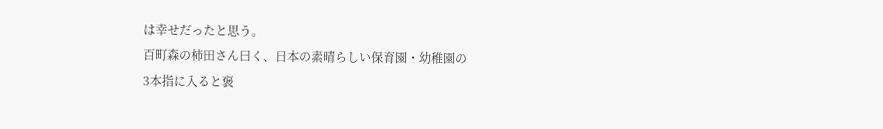は幸せだったと思う。
百町森の柿田さん曰く、日本の素晴らしい保育園・幼稚園の
3本指に入ると褒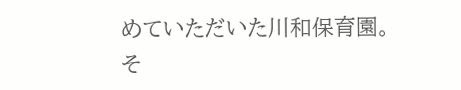めていただいた川和保育園。
そ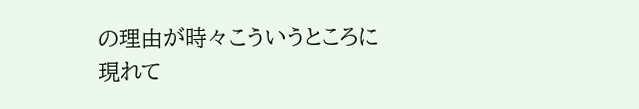の理由が時々こういうところに
現れて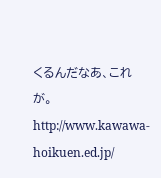くるんだなあ、これが。
http://www.kawawa-hoikuen.ed.jp/